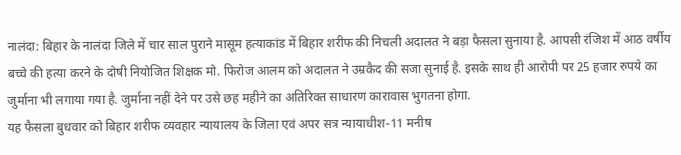नालंदा: बिहार के नालंदा जिले में चार साल पुराने मासूम हत्याकांड में बिहार शरीफ की निचली अदालत ने बड़ा फैसला सुनाया है. आपसी रंजिश में आठ वर्षीय बच्चे की हत्या करने के दोषी नियोजित शिक्षक मो. फिरोज आलम को अदालत ने उम्रकैद की सजा सुनाई है. इसके साथ ही आरोपी पर 25 हजार रुपये का जुर्माना भी लगाया गया है. जुर्माना नहीं देने पर उसे छह महीने का अतिरिक्त साधारण कारावास भुगतना होगा.
यह फैसला बुधवार को बिहार शरीफ व्यवहार न्यायालय के जिला एवं अपर सत्र न्यायाधीश-11 मनीष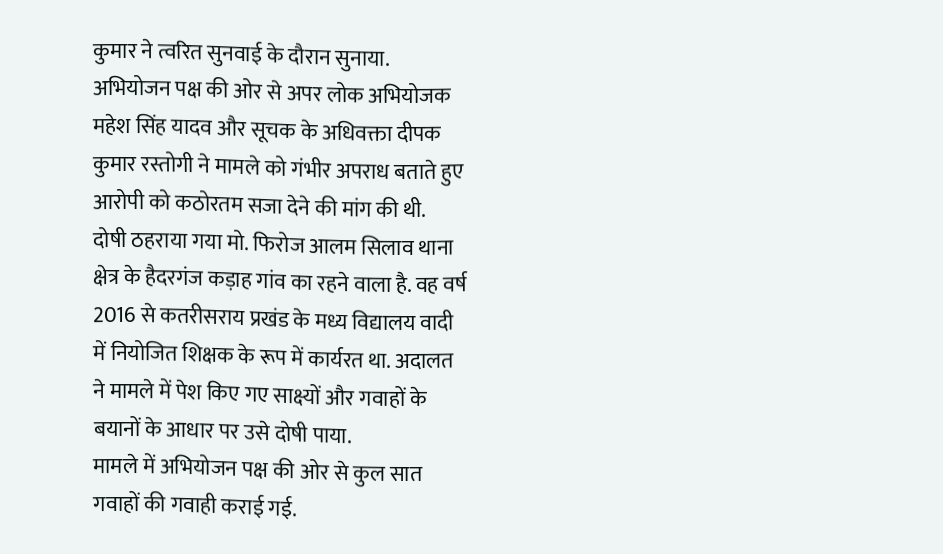कुमार ने त्वरित सुनवाई के दौरान सुनाया. अभियोजन पक्ष की ओर से अपर लोक अभियोजक महेश सिंह यादव और सूचक के अधिवक्ता दीपक कुमार रस्तोगी ने मामले को गंभीर अपराध बताते हुए आरोपी को कठोरतम सजा देने की मांग की थी.
दोषी ठहराया गया मो. फिरोज आलम सिलाव थाना क्षेत्र के हैदरगंज कड़ाह गांव का रहने वाला है. वह वर्ष 2016 से कतरीसराय प्रखंड के मध्य विद्यालय वादी में नियोजित शिक्षक के रूप में कार्यरत था. अदालत ने मामले में पेश किए गए साक्ष्यों और गवाहों के बयानों के आधार पर उसे दोषी पाया.
मामले में अभियोजन पक्ष की ओर से कुल सात गवाहों की गवाही कराई गई.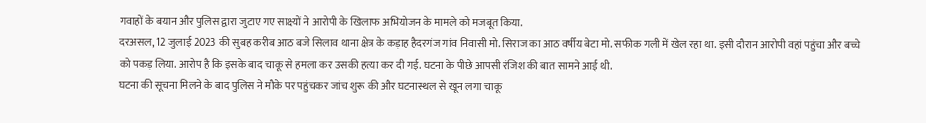गवाहों के बयान और पुलिस द्वारा जुटाए गए साक्ष्यों ने आरोपी के खिलाफ अभियोजन के मामले को मजबूत किया.
दरअसल, 12 जुलाई 2023 की सुबह करीब आठ बजे सिलाव थाना क्षेत्र के कड़ाह हैदरगंज गांव निवासी मो. सिराज का आठ वर्षीय बेटा मो. सफीक गली में खेल रहा था. इसी दौरान आरोपी वहां पहुंचा और बच्चे को पकड़ लिया. आरोप है कि इसके बाद चाकू से हमला कर उसकी हत्या कर दी गई. घटना के पीछे आपसी रंजिश की बात सामने आई थी.
घटना की सूचना मिलने के बाद पुलिस ने मौके पर पहुंचकर जांच शुरू की और घटनास्थल से खून लगा चाकू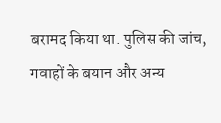बरामद किया था. पुलिस की जांच, गवाहों के बयान और अन्य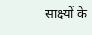साक्ष्यों के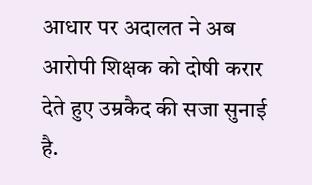आधार पर अदालत ने अब आरोपी शिक्षक को दोषी करार देते हुए उम्रकैद की सजा सुनाई है.